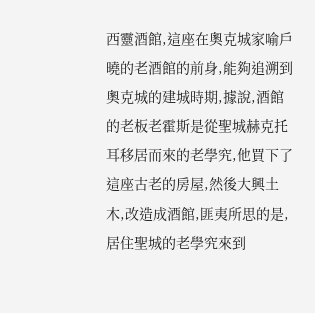西靈酒館,這座在奧克城家喻戶曉的老酒館的前身,能夠追溯到奧克城的建城時期,據說,酒館的老板老霍斯是從聖城赫克托耳移居而來的老學究,他買下了這座古老的房屋,然後大興土木,改造成酒館,匪夷所思的是,居住聖城的老學究來到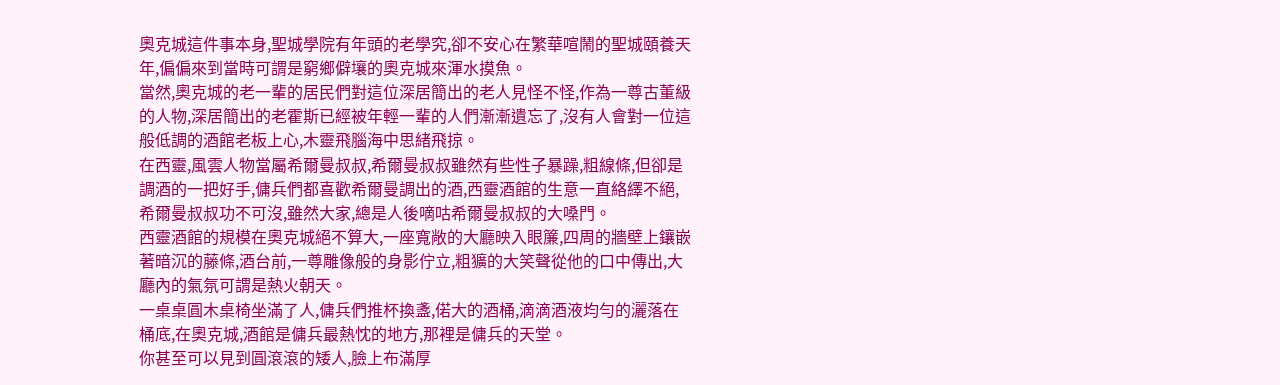奧克城這件事本身,聖城學院有年頭的老學究,卻不安心在繁華喧鬧的聖城頤養天年,偏偏來到當時可謂是窮鄉僻壤的奧克城來渾水摸魚。
當然,奧克城的老一輩的居民們對這位深居簡出的老人見怪不怪,作為一尊古董級的人物,深居簡出的老霍斯已經被年輕一輩的人們漸漸遺忘了,沒有人會對一位這般低調的酒館老板上心,木靈飛腦海中思緒飛掠。
在西靈,風雲人物當屬希爾曼叔叔,希爾曼叔叔雖然有些性子暴躁,粗線條,但卻是調酒的一把好手,傭兵們都喜歡希爾曼調出的酒,西靈酒館的生意一直絡繹不絕,希爾曼叔叔功不可沒,雖然大家,總是人後嘀咕希爾曼叔叔的大嗓門。
西靈酒館的規模在奧克城絕不算大,一座寬敞的大廳映入眼簾,四周的牆壁上鑲嵌著暗沉的藤條,酒台前,一尊雕像般的身影佇立,粗獷的大笑聲從他的口中傳出,大廳內的氣氛可謂是熱火朝天。
一桌桌圓木桌椅坐滿了人,傭兵們推杯換盞,偌大的酒桶,滴滴酒液均勻的灑落在桶底,在奧克城,酒館是傭兵最熱忱的地方,那裡是傭兵的天堂。
你甚至可以見到圓滾滾的矮人,臉上布滿厚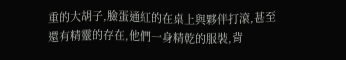重的大胡子,臉蛋通紅的在桌上與夥伴打滾,甚至還有精靈的存在,他們一身精乾的服裝,背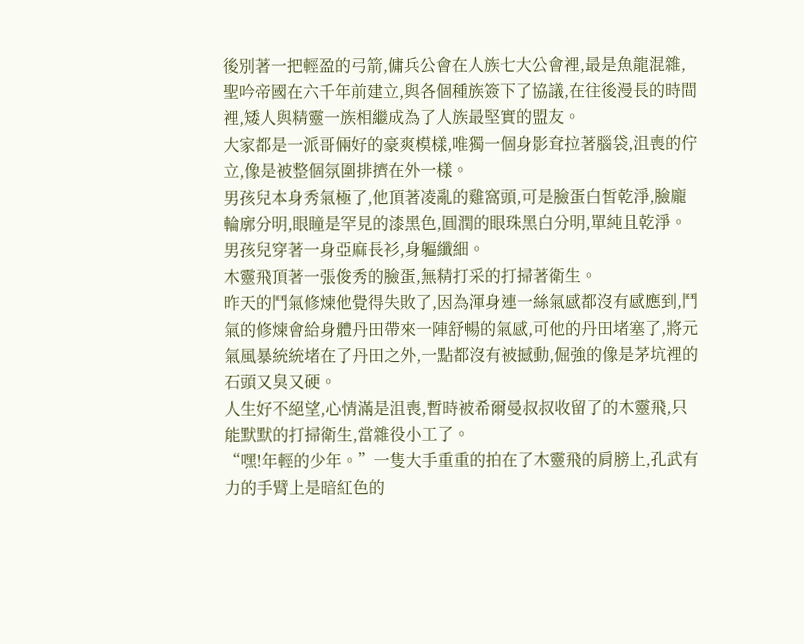後別著一把輕盈的弓箭,傭兵公會在人族七大公會裡,最是魚龍混雜,聖吟帝國在六千年前建立,與各個種族簽下了協議,在往後漫長的時間裡,矮人與精靈一族相繼成為了人族最堅實的盟友。
大家都是一派哥倆好的豪爽模樣,唯獨一個身影耷拉著腦袋,沮喪的佇立,像是被整個氛圍排擠在外一樣。
男孩兒本身秀氣極了,他頂著凌亂的雞窩頭,可是臉蛋白皙乾淨,臉龐輪廓分明,眼瞳是罕見的漆黑色,圓潤的眼珠黑白分明,單純且乾淨。
男孩兒穿著一身亞麻長衫,身軀纖細。
木靈飛頂著一張俊秀的臉蛋,無精打采的打掃著衛生。
昨天的鬥氣修煉他覺得失敗了,因為渾身連一絲氣感都沒有感應到,鬥氣的修煉會給身體丹田帶來一陣舒暢的氣感,可他的丹田堵塞了,將元氣風暴統統堵在了丹田之外,一點都沒有被撼動,倔強的像是茅坑裡的石頭又臭又硬。
人生好不絕望,心情滿是沮喪,暫時被希爾曼叔叔收留了的木靈飛,只能默默的打掃衛生,當雜役小工了。
“嘿!年輕的少年。”一隻大手重重的拍在了木靈飛的肩膀上,孔武有力的手臂上是暗紅色的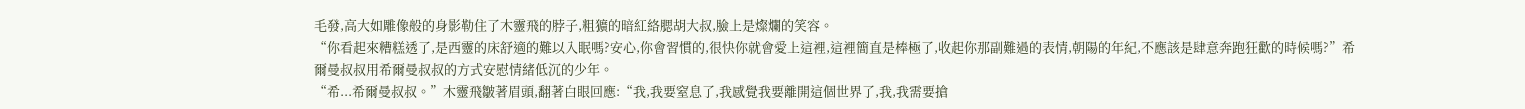毛發,高大如雕像般的身影勒住了木靈飛的脖子,粗獷的暗紅絡腮胡大叔,臉上是燦爛的笑容。
“你看起來糟糕透了,是西靈的床舒適的難以入眠嗎?安心,你會習慣的,很快你就會愛上這裡,這裡簡直是棒極了,收起你那副難過的表情,朝陽的年紀,不應該是肆意奔跑狂歡的時候嗎?”希爾曼叔叔用希爾曼叔叔的方式安慰情緒低沉的少年。
“希...希爾曼叔叔。”木靈飛皺著眉頭,翻著白眼回應:“我,我要窒息了,我感覺我要離開這個世界了,我,我需要搶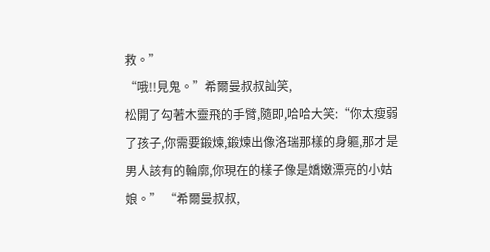救。”
“哦!!見鬼。”希爾曼叔叔訕笑,
松開了勾著木靈飛的手臂,隨即,哈哈大笑:“你太瘦弱了孩子,你需要鍛煉,鍛煉出像洛瑞那樣的身軀,那才是男人該有的輪廓,你現在的樣子像是嬌嫩漂亮的小姑娘。” “希爾曼叔叔,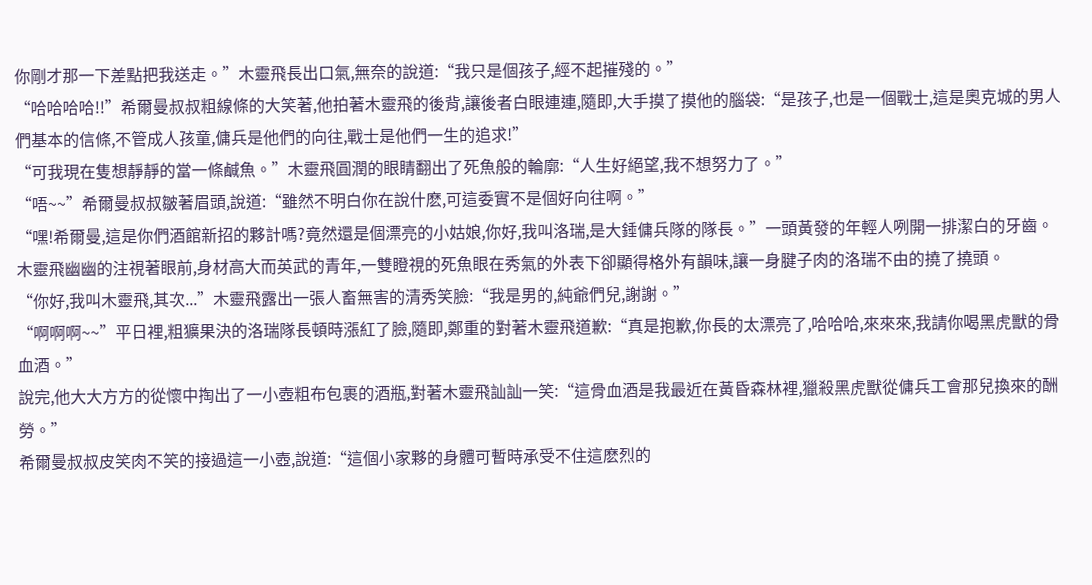你剛才那一下差點把我送走。”木靈飛長出口氣,無奈的說道:“我只是個孩子,經不起摧殘的。”
“哈哈哈哈!!”希爾曼叔叔粗線條的大笑著,他拍著木靈飛的後背,讓後者白眼連連,隨即,大手摸了摸他的腦袋:“是孩子,也是一個戰士,這是奧克城的男人們基本的信條,不管成人孩童,傭兵是他們的向往,戰士是他們一生的追求!”
“可我現在隻想靜靜的當一條鹹魚。”木靈飛圓潤的眼睛翻出了死魚般的輪廓:“人生好絕望,我不想努力了。”
“唔~~”希爾曼叔叔皺著眉頭,說道:“雖然不明白你在說什麽,可這委實不是個好向往啊。”
“嘿!希爾曼,這是你們酒館新招的夥計嗎?竟然還是個漂亮的小姑娘,你好,我叫洛瑞,是大錘傭兵隊的隊長。”一頭黃發的年輕人咧開一排潔白的牙齒。
木靈飛幽幽的注視著眼前,身材高大而英武的青年,一雙瞪視的死魚眼在秀氣的外表下卻顯得格外有韻味,讓一身腱子肉的洛瑞不由的撓了撓頭。
“你好,我叫木靈飛,其次...”木靈飛露出一張人畜無害的清秀笑臉:“我是男的,純爺們兒,謝謝。”
“啊啊啊~~”平日裡,粗獷果決的洛瑞隊長頓時漲紅了臉,隨即,鄭重的對著木靈飛道歉:“真是抱歉,你長的太漂亮了,哈哈哈,來來來,我請你喝黑虎獸的骨血酒。”
說完,他大大方方的從懷中掏出了一小壺粗布包裹的酒瓶,對著木靈飛訕訕一笑:“這骨血酒是我最近在黃昏森林裡,獵殺黑虎獸從傭兵工會那兒換來的酬勞。”
希爾曼叔叔皮笑肉不笑的接過這一小壺,說道:“這個小家夥的身體可暫時承受不住這麽烈的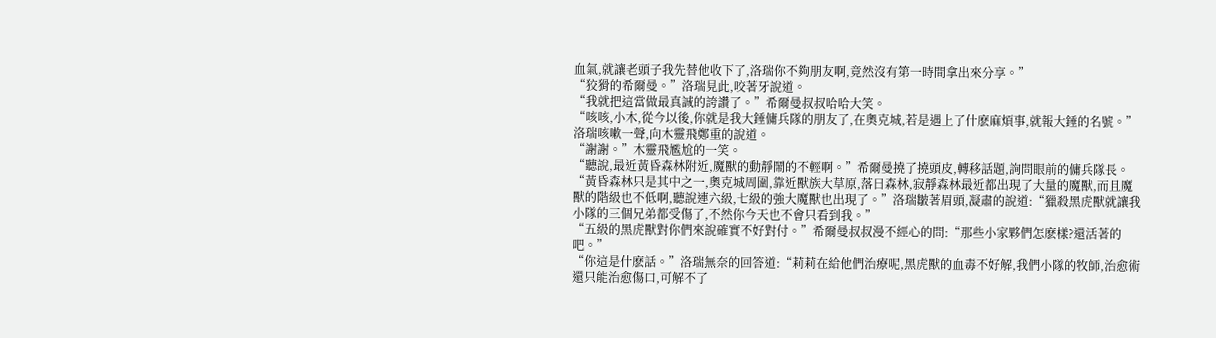血氣,就讓老頭子我先替他收下了,洛瑞你不夠朋友啊,竟然沒有第一時間拿出來分享。”
“狡猾的希爾曼。”洛瑞見此,咬著牙說道。
“我就把這當做最真誠的誇讚了。”希爾曼叔叔哈哈大笑。
“咳咳,小木,從今以後,你就是我大錘傭兵隊的朋友了,在奧克城,若是遇上了什麽麻煩事,就報大錘的名號。”洛瑞咳嗽一聲,向木靈飛鄭重的說道。
“謝謝。”木靈飛尷尬的一笑。
“聽說,最近黃昏森林附近,魔獸的動靜鬧的不輕啊。”希爾曼撓了撓頭皮,轉移話題,詢問眼前的傭兵隊長。
“黃昏森林只是其中之一,奧克城周圍,靠近獸族大草原,落日森林,寂靜森林最近都出現了大量的魔獸,而且魔獸的階級也不低啊,聽說連六級,七級的強大魔獸也出現了。”洛瑞皺著眉頭,凝肅的說道:“獵殺黑虎獸就讓我小隊的三個兄弟都受傷了,不然你今天也不會只看到我。”
“五級的黑虎獸對你們來說確實不好對付。”希爾曼叔叔漫不經心的問:“那些小家夥們怎麽樣?還活著的吧。”
“你這是什麽話。”洛瑞無奈的回答道:“莉莉在給他們治療呢,黑虎獸的血毒不好解,我們小隊的牧師,治愈術還只能治愈傷口,可解不了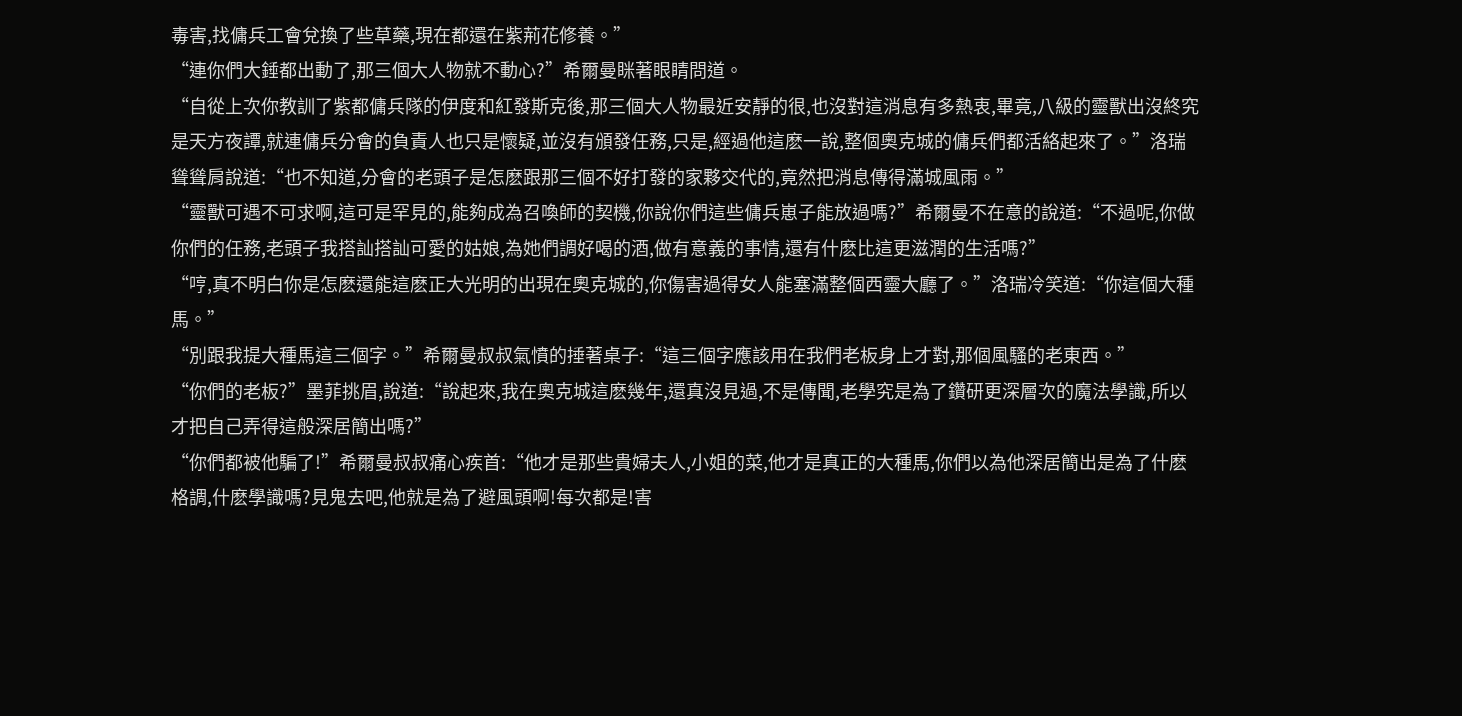毒害,找傭兵工會兌換了些草藥,現在都還在紫荊花修養。”
“連你們大錘都出動了,那三個大人物就不動心?”希爾曼眯著眼睛問道。
“自從上次你教訓了紫都傭兵隊的伊度和紅發斯克後,那三個大人物最近安靜的很,也沒對這消息有多熱衷,畢竟,八級的靈獸出沒終究是天方夜譚,就連傭兵分會的負責人也只是懷疑,並沒有頒發任務,只是,經過他這麽一說,整個奧克城的傭兵們都活絡起來了。”洛瑞聳聳肩說道:“也不知道,分會的老頭子是怎麽跟那三個不好打發的家夥交代的,竟然把消息傳得滿城風雨。”
“靈獸可遇不可求啊,這可是罕見的,能夠成為召喚師的契機,你說你們這些傭兵崽子能放過嗎?”希爾曼不在意的說道:“不過呢,你做你們的任務,老頭子我搭訕搭訕可愛的姑娘,為她們調好喝的酒,做有意義的事情,還有什麽比這更滋潤的生活嗎?”
“哼,真不明白你是怎麽還能這麽正大光明的出現在奧克城的,你傷害過得女人能塞滿整個西靈大廳了。”洛瑞冷笑道:“你這個大種馬。”
“別跟我提大種馬這三個字。”希爾曼叔叔氣憤的捶著桌子:“這三個字應該用在我們老板身上才對,那個風騷的老東西。”
“你們的老板?”墨菲挑眉,說道:“說起來,我在奧克城這麽幾年,還真沒見過,不是傳聞,老學究是為了鑽研更深層次的魔法學識,所以才把自己弄得這般深居簡出嗎?”
“你們都被他騙了!”希爾曼叔叔痛心疾首:“他才是那些貴婦夫人,小姐的菜,他才是真正的大種馬,你們以為他深居簡出是為了什麽格調,什麽學識嗎?見鬼去吧,他就是為了避風頭啊!每次都是!害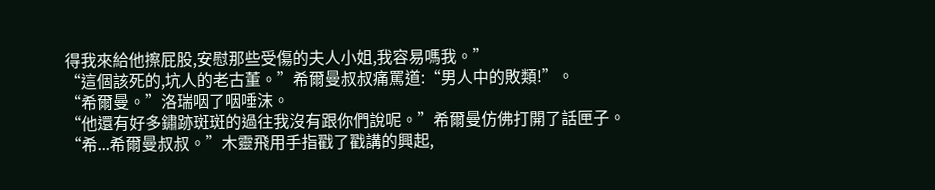得我來給他擦屁股,安慰那些受傷的夫人小姐,我容易嗎我。”
“這個該死的,坑人的老古董。”希爾曼叔叔痛罵道:“男人中的敗類!”。
“希爾曼。”洛瑞咽了咽唾沫。
“他還有好多鏽跡斑斑的過往我沒有跟你們說呢。”希爾曼仿佛打開了話匣子。
“希...希爾曼叔叔。”木靈飛用手指戳了戳講的興起,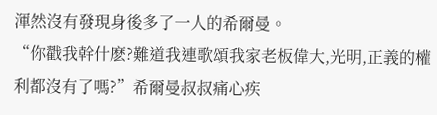渾然沒有發現身後多了一人的希爾曼。
“你戳我幹什麽?難道我連歌頌我家老板偉大,光明,正義的權利都沒有了嗎?”希爾曼叔叔痛心疾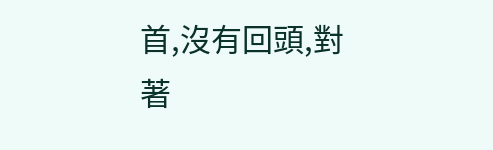首,沒有回頭,對著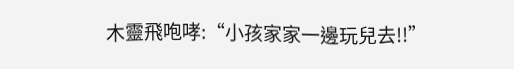木靈飛咆哮:“小孩家家一邊玩兒去!!”